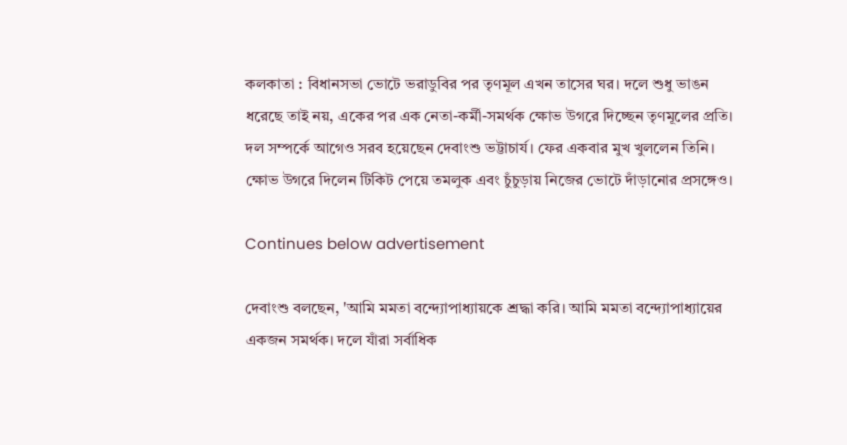কলকাতা : বিধানসভা ভোটে ভরাডুবির পর তৃণমূল এখন তাসের ঘর। দলে শুধু ভাঙন ধরেছে তাই নয়, একের পর এক নেতা-কর্মী-সমর্থক ক্ষোভ উগরে দিচ্ছেন তৃণমূলের প্রতি। দল সম্পর্কে আগেও সরব হয়েছেন দেবাংশু ভট্টাচার্য। ফের একবার মুখ খুললেন তিনি। ক্ষোভ উগরে দিলেন টিকিট পেয়ে তমলুক এবং চুঁচুড়ায় নিজের ভোটে দাঁড়ানোর প্রসঙ্গেও।

Continues below advertisement

দেবাংশু বলছেন, 'আমি মমতা বন্দ্যোপাধ্যায়কে শ্রদ্ধা করি। আমি মমতা বন্দ্যোপাধ্যায়ের একজন সমর্থক। দলে যাঁরা সর্বাধিক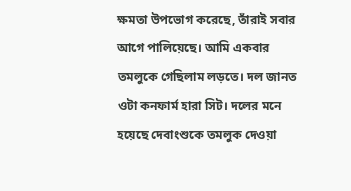ক্ষমতা উপভোগ করেছে, তাঁরাই সবার আগে পালিয়েছে। আমি একবার তমলুকে গেছিলাম লড়তে। দল জানত ওটা কনফার্ম হারা সিট। দলের মনে হয়েছে দেবাংশুকে তমলুক দেওয়া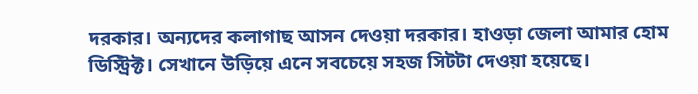দরকার। অন্যদের কলাগাছ আসন দেওয়া দরকার। হাওড়া জেলা আমার হোম ডিস্ট্রিক্ট। সেখানে উড়িয়ে এনে সবচেয়ে সহজ সিটটা দেওয়া হয়েছে।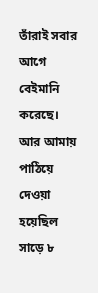তাঁরাই সবার আগে বেইমানি করেছে। আর আমায় পাঠিয়ে দেওয়া হয়েছিল সাড়ে ৮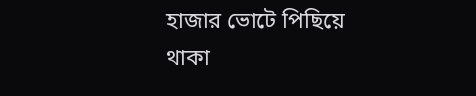হাজার ভোটে পিছিয়ে থাকা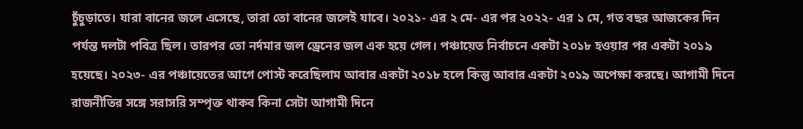চুঁচুড়াতে। যারা বানের জলে এসেছে, তারা তো বানের জলেই যাবে। ২০২১- এর ২ মে- এর পর ২০২২- এর ১ মে, গত বছর আজকের দিন পর্যন্ত দলটা পবিত্র ছিল। তারপর তো নর্দমার জল ড্রেনের জল এক হয়ে গেল। পঞ্চায়েত নির্বাচনে একটা ২০১৮ হওয়ার পর একটা ২০১৯ হয়েছে। ২০২৩- এর পঞ্চায়েতের আগে পোস্ট করেছিলাম আবার একটা ২০১৮ হলে কিন্তু আবার একটা ২০১৯ অপেক্ষা করছে। আগামী দিনে রাজনীতির সঙ্গে সরাসরি সম্পৃক্ত থাকব কিনা সেটা আগামী দিনে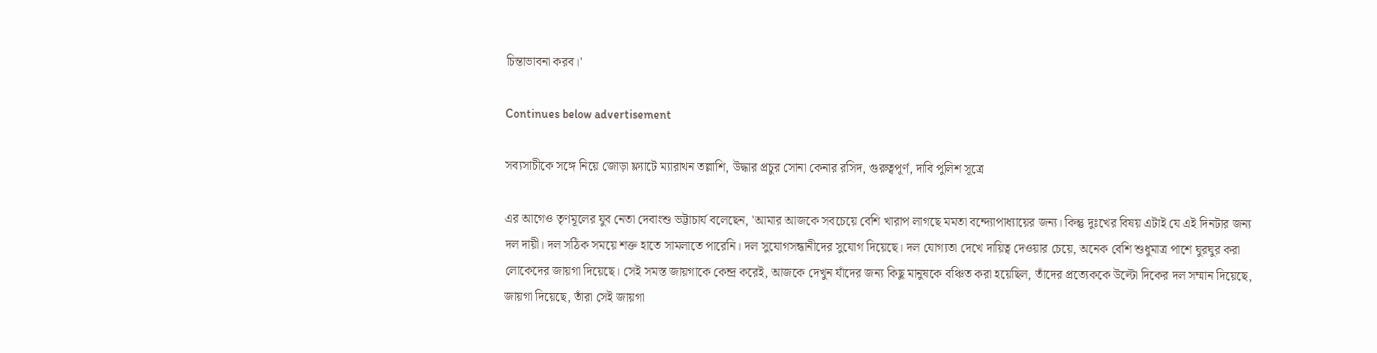চিন্তাভাবনা করব।'

Continues below advertisement

সব্যসাচীকে সঙ্গে নিয়ে জোড়া ফ্ল্যাটে ম্যারাথন তল্লাশি, উদ্ধার প্রচুর সোনা কেনার রসিদ, গুরুত্বপূর্ণ, দাবি পুলিশ সূত্রে

এর আগেও তৃণমূলের যুব নেতা দেবাংশু ভট্টাচার্য বলেছেন, 'আমার আজকে সবচেয়ে বেশি খারাপ লাগছে মমতা বন্দ্যোপাধ্যায়ের জন্য। কিন্তু দুঃখের বিষয় এটাই যে এই দিনটার জন্য দল দায়ী। দল সঠিক সময়ে শক্ত হাতে সামলাতে পারেনি। দল সুযোগসন্ধানীদের সুযোগ দিয়েছে। দল যোগ্যতা দেখে দায়িত্ব দেওয়ার চেয়ে, অনেক বেশি শুধুমাত্র পাশে ঘুরঘুর করা লোকেদের জায়গা দিয়েছে। সেই সমস্ত জায়গাকে কেন্দ্র করেই, আজকে দেখুন যাঁদের জন্য কিছু মানুষকে বঞ্চিত করা হয়েছিল, তাঁদের প্রত্যেককে উল্টো দিকের দল সম্মান দিয়েছে, জায়গা দিয়েছে, তাঁরা সেই জায়গা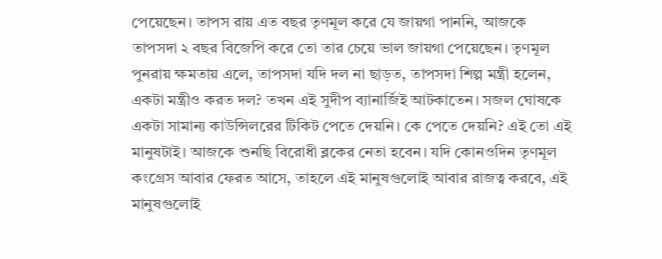পেয়েছেন। তাপস রায় এত বছর তৃণমূল করে যে জায়গা পাননি, আজকে তাপসদা ২ বছর বিজেপি করে তো তার চেয়ে ভাল জায়গা পেয়েছেন। তৃণমূল পুনরায় ক্ষমতায় এলে, তাপসদা যদি দল না ছাড়ত, তাপসদা শিল্প মন্ত্রী হলেন, একটা মন্ত্রীও করত দল? তখন এই সুদীপ ব্যানার্জিই আটকাতেন। সজল ঘোষকে একটা সামান্য কাউন্সিলরের টিকিট পেতে দেয়নি। কে পেতে দেয়নি? এই তো এই মানুষটাই। আজকে শুনছি বিরোধী ব্লকের নেতা হবেন। যদি কোনওদিন তৃণমূল কংগ্রেস আবার ফেরত আসে, তাহলে এই মানুষগুলোই আবার রাজত্ব করবে, এই মানুষগুলোই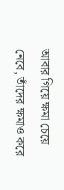আবার গিয়ে ক্ষমা চেয়ে নেবে, তাঁদের ক্ষমাও করে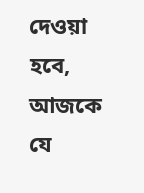দেওয়া হবে, আজকে যে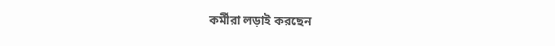কর্মীরা লড়াই করছেন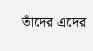তাঁদের এদের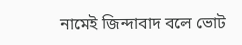নামেই জিন্দাবাদ বলে ভোট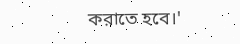করাতে হবে।'